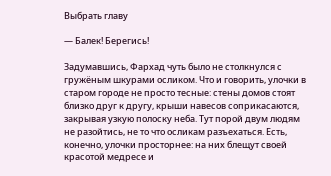Выбрать главу

— Балек! Берегись!

Задумавшись, Фархад чуть было не столкнулся с гружёным шкурами осликом. Что и говорить, улочки в старом городе не просто тесные: стены домов стоят близко друг к другу, крыши навесов соприкасаются, закрывая узкую полоску неба. Тут порой двум людям не разойтись, не то что осликам разъехаться. Есть, конечно, улочки просторнее: на них блещут своей красотой медресе и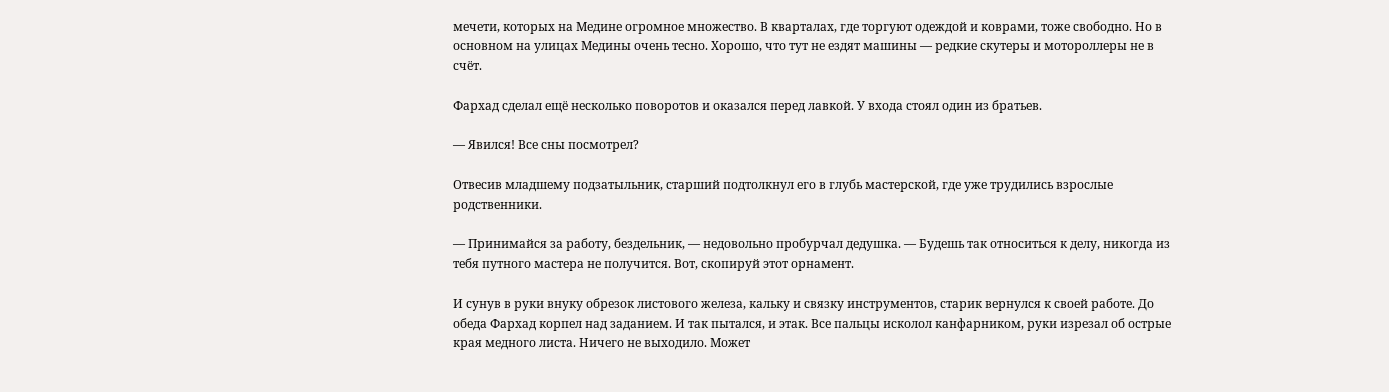мечети, которых на Медине огромное множество. В кварталах, где торгуют одеждой и коврами, тоже свободно. Но в основном на улицах Медины очень тесно. Хорошо, что тут не ездят машины — редкие скутеры и мотороллеры не в счёт.

Фархад сделал ещё несколько поворотов и оказался перед лавкой. У входа стоял один из братьев.

— Явился! Все сны посмотрел?

Отвесив младшему подзатыльник, старший подтолкнул его в глубь мастерской, где уже трудились взрослые родственники.

— Принимайся за работу, бездельник, — недовольно пробурчал дедушка. — Будешь так относиться к делу, никогда из тебя путного мастера не получится. Вот, скопируй этот орнамент.

И сунув в руки внуку обрезок листового железа, кальку и связку инструментов, старик вернулся к своей работе. До обеда Фархад корпел над заданием. И так пытался, и этак. Все пальцы исколол канфарником, руки изрезал об острые края медного листа. Ничего не выходило. Может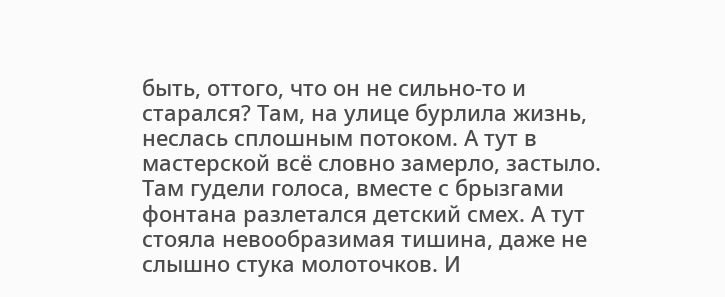быть, оттого, что он не сильно-то и старался? Там, на улице бурлила жизнь, неслась сплошным потоком. А тут в мастерской всё словно замерло, застыло. Там гудели голоса, вместе с брызгами фонтана разлетался детский смех. А тут стояла невообразимая тишина, даже не слышно стука молоточков. И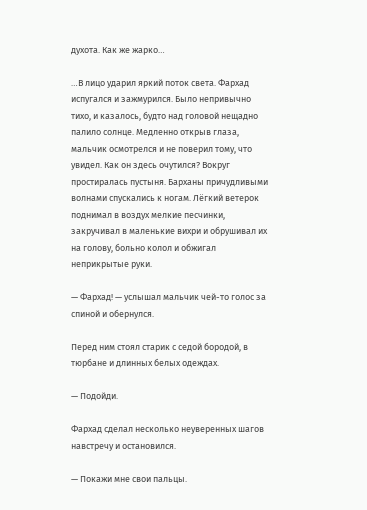духота. Как же жарко…

…В лицо ударил яркий поток света. Фархад испугался и зажмурился. Было непривычно тихо, и казалось, будто над головой нещадно палило солнце. Медленно открыв глаза, мальчик осмотрелся и не поверил тому, что увидел. Как он здесь очутился? Вокруг простиралась пустыня. Барханы причудливыми волнами спускались к ногам. Лёгкий ветерок поднимал в воздух мелкие песчинки, закручивал в маленькие вихри и обрушивал их на голову, больно колол и обжигал неприкрытые руки.

— Фархад! — услышал мальчик чей-то голос за спиной и обернулся.

Перед ним стоял старик с седой бородой, в тюрбане и длинных белых одеждах.

— Подойди.

Фархад сделал несколько неуверенных шагов навстречу и остановился.

— Покажи мне свои пальцы.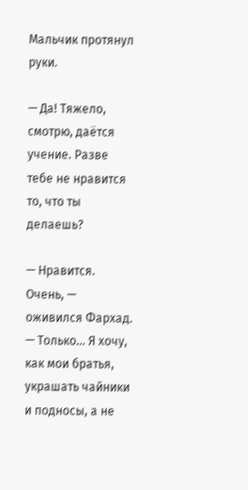Мальчик протянул руки.

— Да! Тяжело, смотрю, даётся учение. Разве тебе не нравится то, что ты делаешь?

— Нравится. Очень, — оживился Фархад. — Только… Я хочу, как мои братья, украшать чайники и подносы, а не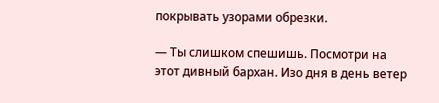покрывать узорами обрезки.

— Ты слишком спешишь. Посмотри на этот дивный бархан. Изо дня в день ветер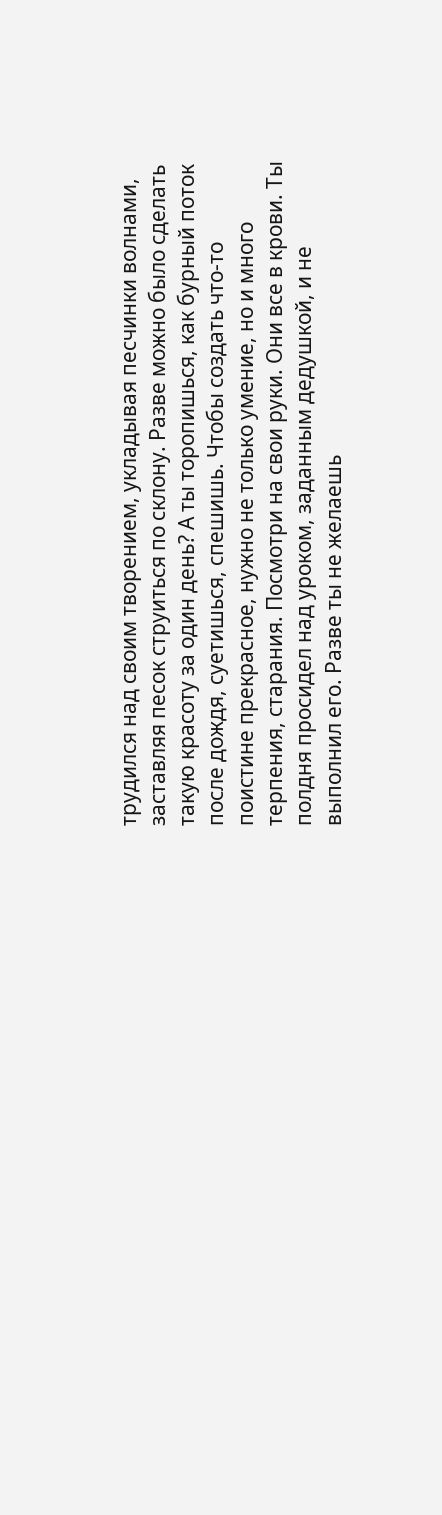трудился над своим творением, укладывая песчинки волнами, заставляя песок струиться по склону. Разве можно было сделать такую красоту за один день? А ты торопишься, как бурный поток после дождя, суетишься, спешишь. Чтобы создать что-то поистине прекрасное, нужно не только умение, но и много терпения, старания. Посмотри на свои руки. Они все в крови. Ты полдня просидел над уроком, заданным дедушкой, и не выполнил его. Разве ты не желаешь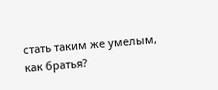стать таким же умелым, как братья?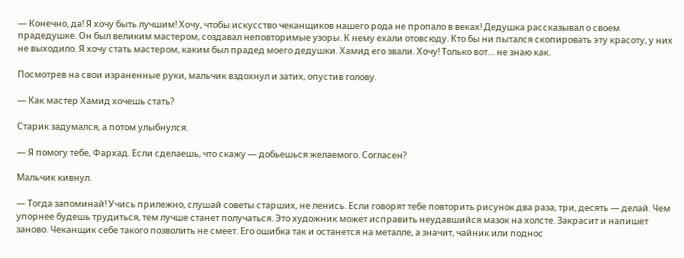— Конечно, да! Я хочу быть лучшим! Хочу, чтобы искусство чеканщиков нашего рода не пропало в веках! Дедушка рассказывал о своем прадедушке. Он был великим мастером, создавал неповторимые узоры. К нему ехали отовсюду. Кто бы ни пытался скопировать эту красоту, у них не выходило. Я хочу стать мастером, каким был прадед моего дедушки. Хамид его звали. Хочу! Только вот… не знаю как.

Посмотрев на свои израненные руки, мальчик вздохнул и затих, опустив голову.

— Как мастер Хамид хочешь стать?

Старик задумался, а потом улыбнулся.

— Я помогу тебе, Фархад. Если сделаешь, что скажу — добьешься желаемого. Согласен?

Мальчик кивнул.

— Тогда запоминай! Учись прилежно, слушай советы старших, не ленись. Если говорят тебе повторить рисунок два раза, три, десять — делай. Чем упорнее будешь трудиться, тем лучше станет получаться. Это художник может исправить неудавшийся мазок на холсте. Закрасит и напишет заново. Чеканщик себе такого позволить не смеет. Его ошибка так и останется на металле, а значит, чайник или поднос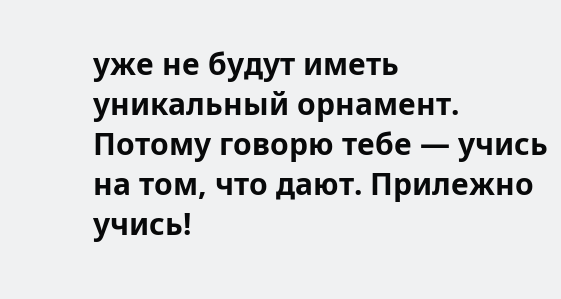уже не будут иметь уникальный орнамент. Потому говорю тебе — учись на том, что дают. Прилежно учись!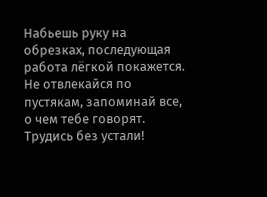Набьешь руку на обрезках, последующая работа лёгкой покажется. Не отвлекайся по пустякам, запоминай все, о чем тебе говорят. Трудись без устали!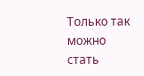Только так можно стать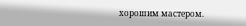хорошим мастером.